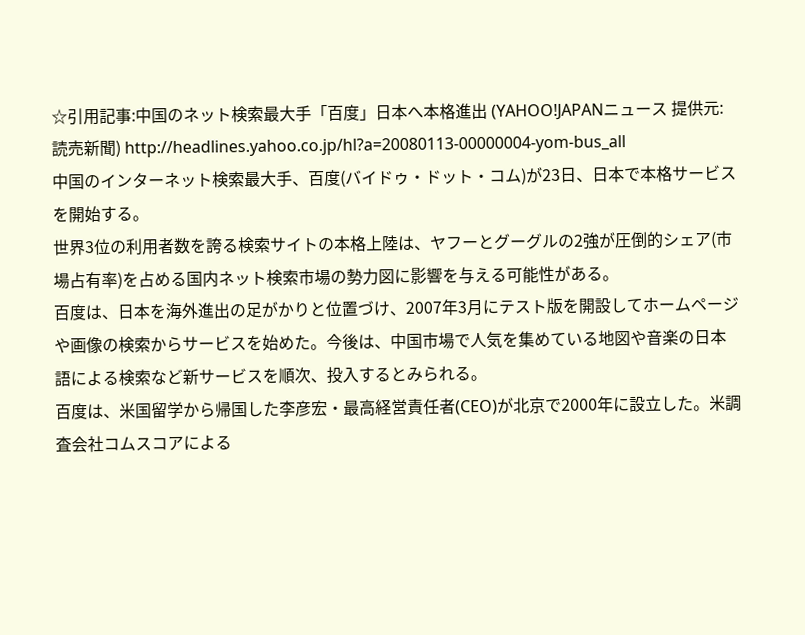☆引用記事:中国のネット検索最大手「百度」日本へ本格進出 (YAHOO!JAPANニュース 提供元:読売新聞) http://headlines.yahoo.co.jp/hl?a=20080113-00000004-yom-bus_all
中国のインターネット検索最大手、百度(バイドゥ・ドット・コム)が23日、日本で本格サービスを開始する。
世界3位の利用者数を誇る検索サイトの本格上陸は、ヤフーとグーグルの2強が圧倒的シェア(市場占有率)を占める国内ネット検索市場の勢力図に影響を与える可能性がある。
百度は、日本を海外進出の足がかりと位置づけ、2007年3月にテスト版を開設してホームページや画像の検索からサービスを始めた。今後は、中国市場で人気を集めている地図や音楽の日本語による検索など新サービスを順次、投入するとみられる。
百度は、米国留学から帰国した李彦宏・最高経営責任者(CEO)が北京で2000年に設立した。米調査会社コムスコアによる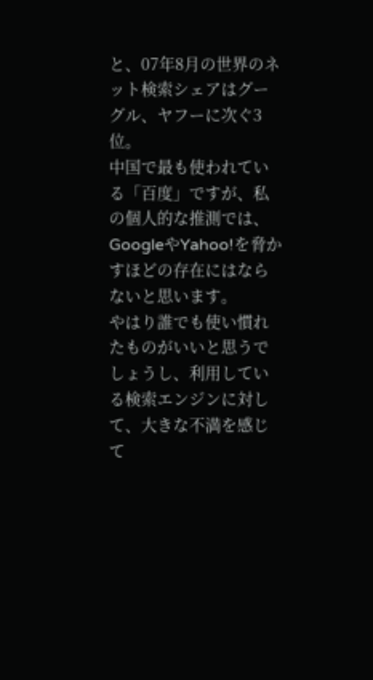と、07年8月の世界のネット検索シェアはグーグル、ヤフーに次ぐ3位。
中国で最も使われている「百度」ですが、私の個人的な推測では、GoogleやYahoo!を脅かすほどの存在にはならないと思います。
やはり誰でも使い慣れたものがいいと思うでしょうし、利用している検索エンジンに対して、大きな不満を感じて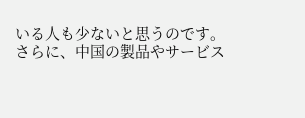いる人も少ないと思うのです。
さらに、中国の製品やサービス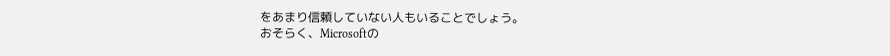をあまり信頼していない人もいることでしょう。
おそらく、Microsoftの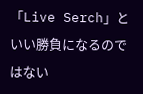「Live Serch」といい勝負になるのではない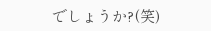でしょうか?(笑)